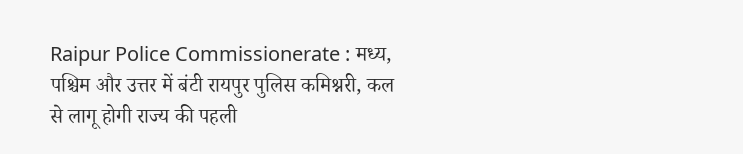Raipur Police Commissionerate : मध्य, पश्चिम और उत्तर में बंटी रायपुर पुलिस कमिश्नरी, कल से लागू होगी राज्य की पहली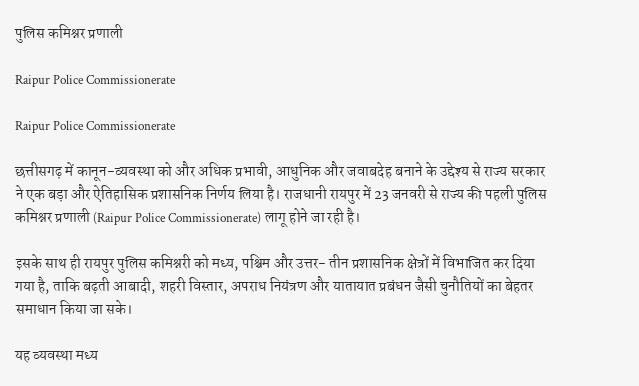पुलिस कमिश्नर प्रणाली

Raipur Police Commissionerate

Raipur Police Commissionerate

छत्तीसगढ़ में कानून-व्यवस्था को और अधिक प्रभावी, आधुनिक और जवाबदेह बनाने के उद्देश्य से राज्य सरकार ने एक बड़ा और ऐतिहासिक प्रशासनिक निर्णय लिया है। राजधानी रायपुर में 23 जनवरी से राज्य की पहली पुलिस कमिश्नर प्रणाली (Raipur Police Commissionerate) लागू होने जा रही है।

इसके साथ ही रायपुर पुलिस कमिश्नरी को मध्य, पश्चिम और उत्तर- तीन प्रशासनिक क्षेत्रों में विभाजित कर दिया गया है, ताकि बढ़ती आबादी, शहरी विस्तार, अपराध नियंत्रण और यातायात प्रबंधन जैसी चुनौतियों का बेहतर समाधान किया जा सके।

यह व्यवस्था मध्य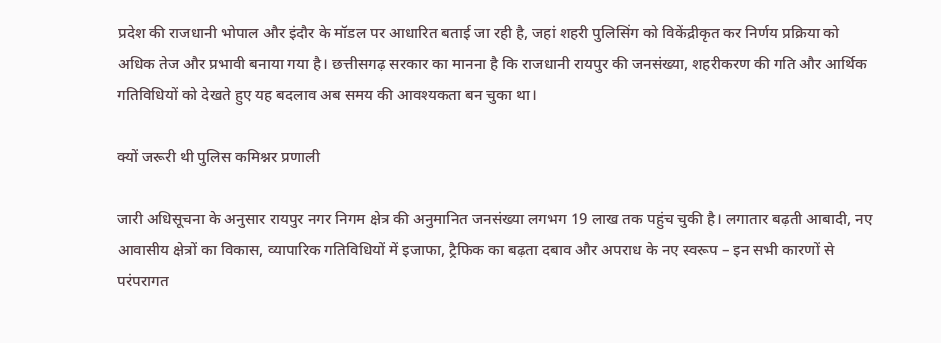प्रदेश की राजधानी भोपाल और इंदौर के मॉडल पर आधारित बताई जा रही है, जहां शहरी पुलिसिंग को विकेंद्रीकृत कर निर्णय प्रक्रिया को अधिक तेज और प्रभावी बनाया गया है। छत्तीसगढ़ सरकार का मानना है कि राजधानी रायपुर की जनसंख्या, शहरीकरण की गति और आर्थिक गतिविधियों को देखते हुए यह बदलाव अब समय की आवश्यकता बन चुका था।

क्यों जरूरी थी पुलिस कमिश्नर प्रणाली

जारी अधिसूचना के अनुसार रायपुर नगर निगम क्षेत्र की अनुमानित जनसंख्या लगभग 19 लाख तक पहुंच चुकी है। लगातार बढ़ती आबादी, नए आवासीय क्षेत्रों का विकास, व्यापारिक गतिविधियों में इजाफा, ट्रैफिक का बढ़ता दबाव और अपराध के नए स्वरूप – इन सभी कारणों से परंपरागत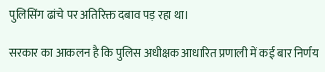पुलिसिंग ढांचे पर अतिरिक्त दबाव पड़ रहा था।

सरकार का आकलन है कि पुलिस अधीक्षक आधारित प्रणाली में कई बार निर्णय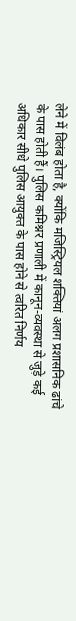लेने में विलंब होता है, क्योंकि मजिस्ट्रियल शक्तियां अलग प्रशासनिक ढांचे के पास होती हैं। पुलिस कमिश्नर प्रणाली में कानून-व्यवस्था से जुड़े कई अधिकार सीधे पुलिस आयुक्त के पास होने से त्वरित निर्णय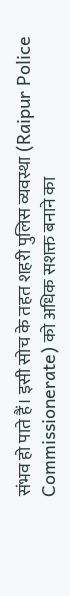संभव हो पाते हैं। इसी सोच के तहत शहरी पुलिस व्यवस्था (Raipur Police Commissionerate) को अधिक सशक्त बनाने का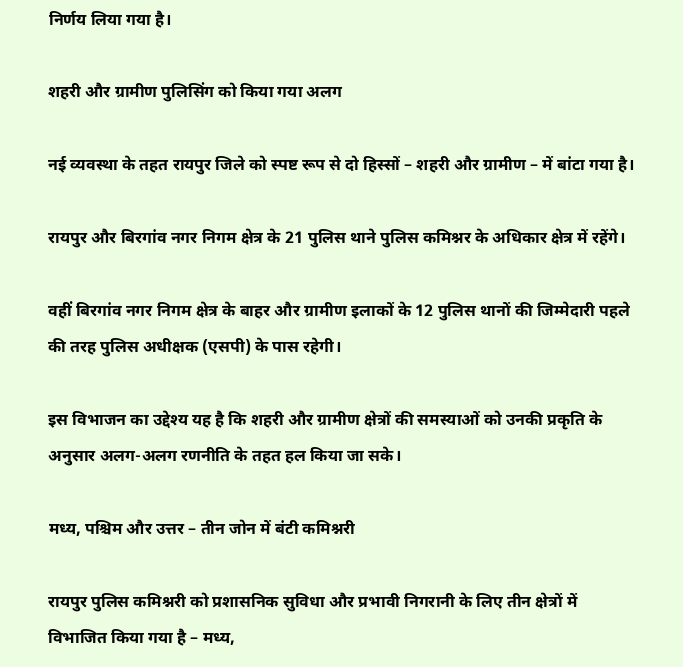निर्णय लिया गया है।

शहरी और ग्रामीण पुलिसिंग को किया गया अलग

नई व्यवस्था के तहत रायपुर जिले को स्पष्ट रूप से दो हिस्सों – शहरी और ग्रामीण – में बांटा गया है।

रायपुर और बिरगांव नगर निगम क्षेत्र के 21 पुलिस थाने पुलिस कमिश्नर के अधिकार क्षेत्र में रहेंगे।

वहीं बिरगांव नगर निगम क्षेत्र के बाहर और ग्रामीण इलाकों के 12 पुलिस थानों की जिम्मेदारी पहले की तरह पुलिस अधीक्षक (एसपी) के पास रहेगी।

इस विभाजन का उद्देश्य यह है कि शहरी और ग्रामीण क्षेत्रों की समस्याओं को उनकी प्रकृति के अनुसार अलग-अलग रणनीति के तहत हल किया जा सके।

मध्य, पश्चिम और उत्तर – तीन जोन में बंटी कमिश्नरी

रायपुर पुलिस कमिश्नरी को प्रशासनिक सुविधा और प्रभावी निगरानी के लिए तीन क्षेत्रों में विभाजित किया गया है – मध्य,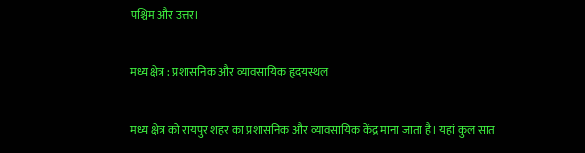पश्चिम और उत्तर।

मध्य क्षेत्र : प्रशासनिक और व्यावसायिक हृदयस्थल

मध्य क्षेत्र को रायपुर शहर का प्रशासनिक और व्यावसायिक केंद्र माना जाता है। यहां कुल सात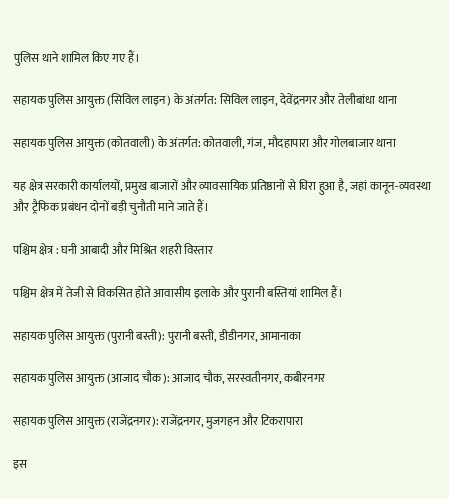पुलिस थाने शामिल किए गए हैं।

सहायक पुलिस आयुक्त (सिविल लाइन) के अंतर्गत: सिविल लाइन, देवेंद्रनगर और तेलीबांधा थाना

सहायक पुलिस आयुक्त (कोतवाली) के अंतर्गत: कोतवाली, गंज, मौदहापारा और गोलबाजार थाना

यह क्षेत्र सरकारी कार्यालयों, प्रमुख बाजारों और व्यावसायिक प्रतिष्ठानों से घिरा हुआ है, जहां कानून-व्यवस्था और ट्रैफिक प्रबंधन दोनों बड़ी चुनौती माने जाते हैं।

पश्चिम क्षेत्र : घनी आबादी और मिश्रित शहरी विस्तार

पश्चिम क्षेत्र में तेजी से विकसित होते आवासीय इलाके और पुरानी बस्तियां शामिल हैं।

सहायक पुलिस आयुक्त (पुरानी बस्ती): पुरानी बस्ती, डीडीनगर, आमानाका

सहायक पुलिस आयुक्त (आजाद चौक): आजाद चौक, सरस्वतीनगर, कबीरनगर

सहायक पुलिस आयुक्त (राजेंद्रनगर): राजेंद्रनगर, मुजगहन और टिकरापारा

इस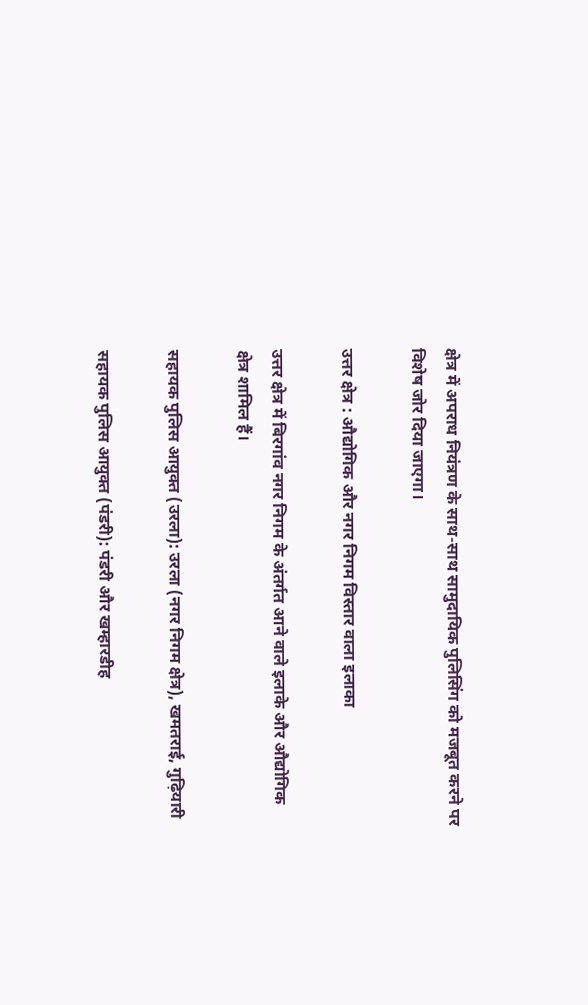क्षेत्र में अपराध नियंत्रण के साथ-साथ सामुदायिक पुलिसिंग को मजबूत करने पर विशेष जोर दिया जाएगा।

उत्तर क्षेत्र : औद्योगिक और नगर निगम विस्तार वाला इलाका

उत्तर क्षेत्र में बिरगांव नगर निगम के अंतर्गत आने वाले इलाके और औद्योगिक क्षेत्र शामिल हैं।

सहायक पुलिस आयुक्त (उरला): उरला (नगर निगम क्षेत्र), खमतराई, गुढ़ियारी

सहायक पुलिस आयुक्त (पंडरी): पंडरी और खम्हारडीह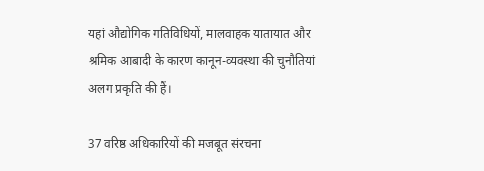यहां औद्योगिक गतिविधियों, मालवाहक यातायात और श्रमिक आबादी के कारण कानून-व्यवस्था की चुनौतियां अलग प्रकृति की हैं।

37 वरिष्ठ अधिकारियों की मजबूत संरचना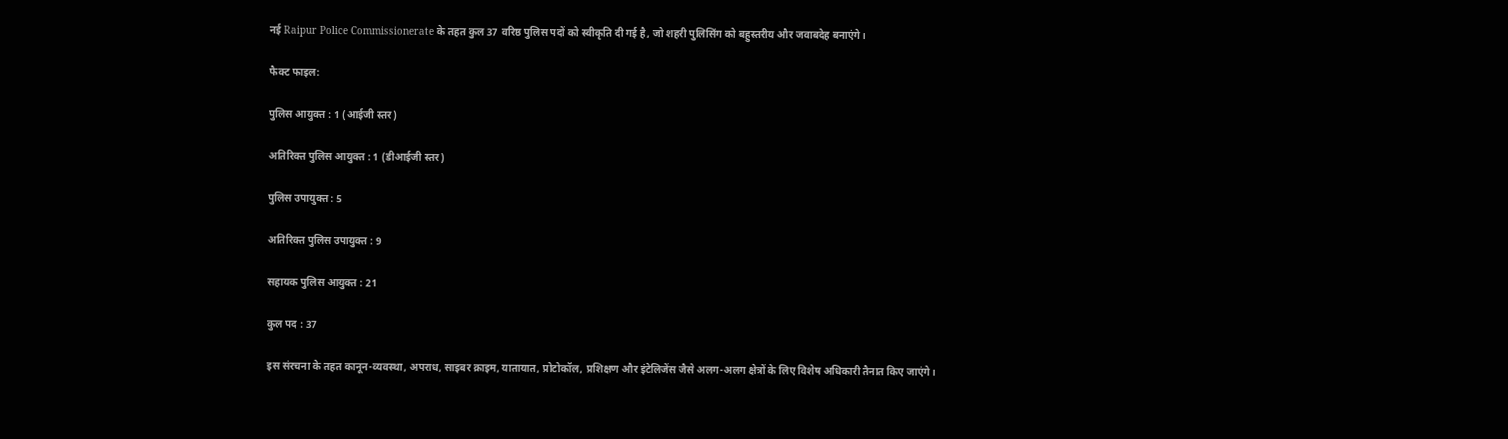नई Raipur Police Commissionerate के तहत कुल 37 वरिष्ठ पुलिस पदों को स्वीकृति दी गई है, जो शहरी पुलिसिंग को बहुस्तरीय और जवाबदेह बनाएंगे।

फैक्ट फाइल:

पुलिस आयुक्त : 1 (आईजी स्तर)

अतिरिक्त पुलिस आयुक्त : 1 (डीआईजी स्तर)

पुलिस उपायुक्त : 5

अतिरिक्त पुलिस उपायुक्त : 9

सहायक पुलिस आयुक्त : 21

कुल पद : 37

इस संरचना के तहत कानून-व्यवस्था, अपराध, साइबर क्राइम, यातायात, प्रोटोकॉल, प्रशिक्षण और इंटेलिजेंस जैसे अलग-अलग क्षेत्रों के लिए विशेष अधिकारी तैनात किए जाएंगे।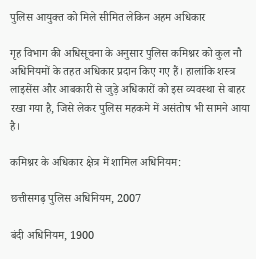पुलिस आयुक्त को मिले सीमित लेकिन अहम अधिकार

गृह विभाग की अधिसूचना के अनुसार पुलिस कमिश्नर को कुल नौ अधिनियमों के तहत अधिकार प्रदान किए गए हैं। हालांकि शस्त्र लाइसेंस और आबकारी से जुड़े अधिकारों को इस व्यवस्था से बाहर रखा गया है, जिसे लेकर पुलिस महकमे में असंतोष भी सामने आया है।

कमिश्नर के अधिकार क्षेत्र में शामिल अधिनियम:

छत्तीसगढ़ पुलिस अधिनियम, 2007

बंदी अधिनियम, 1900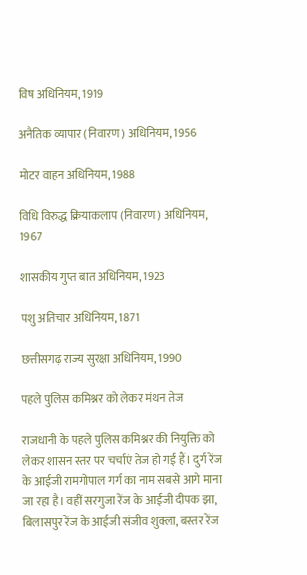विष अधिनियम, 1919

अनैतिक व्यापार (निवारण) अधिनियम, 1956

मोटर वाहन अधिनियम, 1988

विधि विरुद्ध क्रियाकलाप (निवारण) अधिनियम, 1967

शासकीय गुप्त बात अधिनियम, 1923

पशु अतिचार अधिनियम, 1871

छत्तीसगढ़ राज्य सुरक्षा अधिनियम, 1990

पहले पुलिस कमिश्नर को लेकर मंथन तेज

राजधानी के पहले पुलिस कमिश्नर की नियुक्ति को लेकर शासन स्तर पर चर्चाएं तेज हो गई हैं। दुर्ग रेंज के आईजी रामगोपाल गर्ग का नाम सबसे आगे माना जा रहा है। वहीं सरगुजा रेंज के आईजी दीपक झा, बिलासपुर रेंज के आईजी संजीव शुक्ला, बस्तर रेंज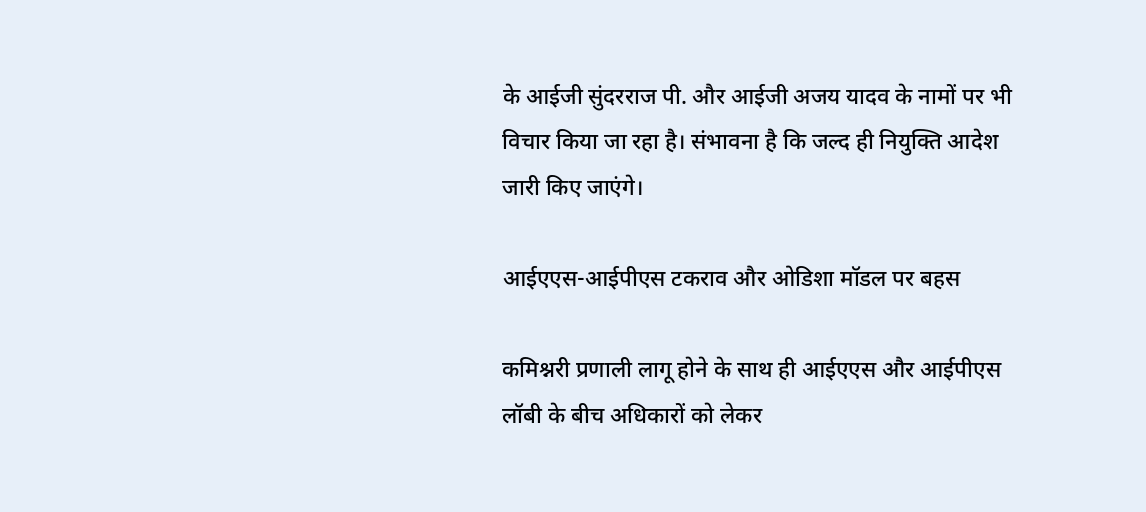के आईजी सुंदरराज पी. और आईजी अजय यादव के नामों पर भी विचार किया जा रहा है। संभावना है कि जल्द ही नियुक्ति आदेश जारी किए जाएंगे।

आईएएस-आईपीएस टकराव और ओडिशा मॉडल पर बहस

कमिश्नरी प्रणाली लागू होने के साथ ही आईएएस और आईपीएस लॉबी के बीच अधिकारों को लेकर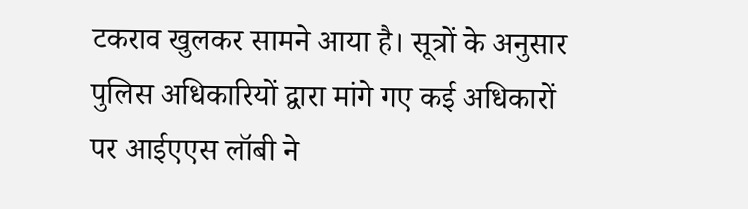टकराव खुलकर सामने आया है। सूत्रों के अनुसार पुलिस अधिकारियों द्वारा मांगे गए कई अधिकारों पर आईएएस लॉबी ने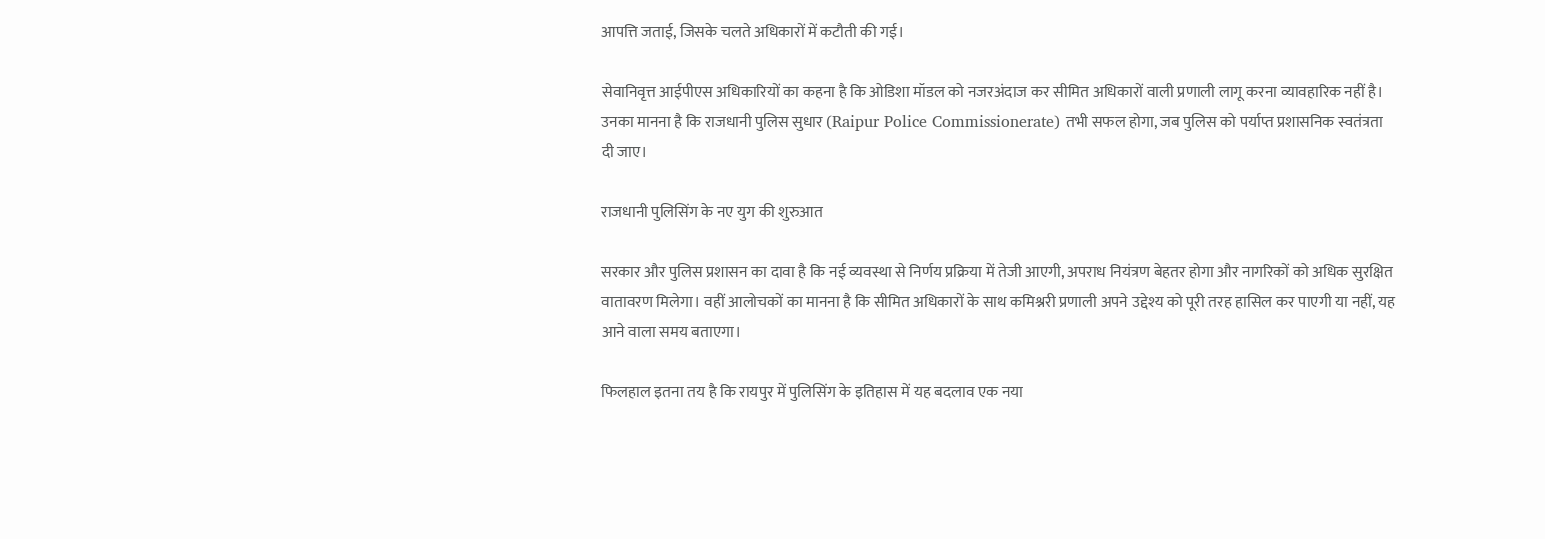आपत्ति जताई, जिसके चलते अधिकारों में कटौती की गई।

सेवानिवृत्त आईपीएस अधिकारियों का कहना है कि ओडिशा मॉडल को नजरअंदाज कर सीमित अधिकारों वाली प्रणाली लागू करना व्यावहारिक नहीं है। उनका मानना है कि राजधानी पुलिस सुधार (Raipur Police Commissionerate) तभी सफल होगा, जब पुलिस को पर्याप्त प्रशासनिक स्वतंत्रता दी जाए।

राजधानी पुलिसिंग के नए युग की शुरुआत

सरकार और पुलिस प्रशासन का दावा है कि नई व्यवस्था से निर्णय प्रक्रिया में तेजी आएगी, अपराध नियंत्रण बेहतर होगा और नागरिकों को अधिक सुरक्षित वातावरण मिलेगा। वहीं आलोचकों का मानना है कि सीमित अधिकारों के साथ कमिश्नरी प्रणाली अपने उद्देश्य को पूरी तरह हासिल कर पाएगी या नहीं, यह आने वाला समय बताएगा।

फिलहाल इतना तय है कि रायपुर में पुलिसिंग के इतिहास में यह बदलाव एक नया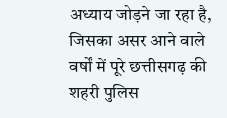अध्याय जोड़ने जा रहा है, जिसका असर आने वाले वर्षों में पूरे छत्तीसगढ़ की शहरी पुलिस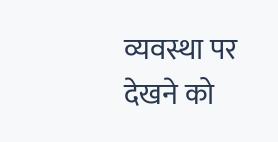व्यवस्था पर देखने को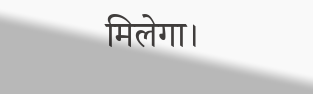मिलेगा।